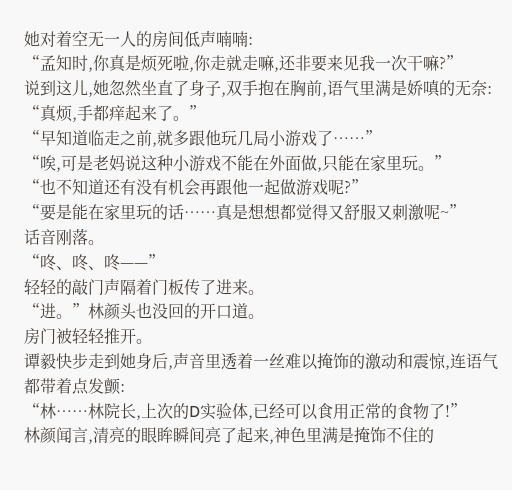她对着空无一人的房间低声喃喃:
“孟知时,你真是烦死啦,你走就走嘛,还非要来见我一次干嘛?”
说到这儿,她忽然坐直了身子,双手抱在胸前,语气里满是娇嗔的无奈:
“真烦,手都痒起来了。”
“早知道临走之前,就多跟他玩几局小游戏了……”
“唉,可是老妈说这种小游戏不能在外面做,只能在家里玩。”
“也不知道还有没有机会再跟他一起做游戏呢?”
“要是能在家里玩的话……真是想想都觉得又舒服又刺激呢~”
话音刚落。
“咚、咚、咚——”
轻轻的敲门声隔着门板传了进来。
“进。”林颜头也没回的开口道。
房门被轻轻推开。
谭毅快步走到她身后,声音里透着一丝难以掩饰的激动和震惊,连语气都带着点发颤:
“林……林院长,上次的D实验体,已经可以食用正常的食物了!”
林颜闻言,清亮的眼眸瞬间亮了起来,神色里满是掩饰不住的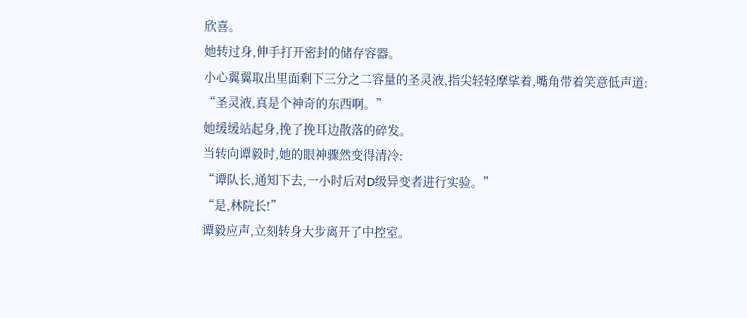欣喜。
她转过身,伸手打开密封的储存容器。
小心翼翼取出里面剩下三分之二容量的圣灵液,指尖轻轻摩挲着,嘴角带着笑意低声道:
“圣灵液,真是个神奇的东西啊。”
她缓缓站起身,挽了挽耳边散落的碎发。
当转向谭毅时,她的眼神骤然变得清冷:
“谭队长,通知下去,一小时后对D级异变者进行实验。”
“是,林院长!”
谭毅应声,立刻转身大步离开了中控室。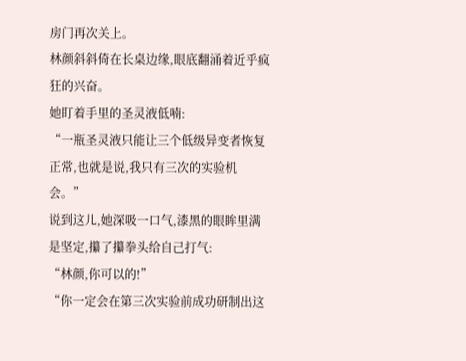房门再次关上。
林颜斜斜倚在长桌边缘,眼底翻涌着近乎疯狂的兴奋。
她盯着手里的圣灵液低喃:
“一瓶圣灵液只能让三个低级异变者恢复正常,也就是说,我只有三次的实验机会。”
说到这儿,她深吸一口气,漆黑的眼眸里满是坚定,攥了攥拳头给自己打气:
“林颜,你可以的!”
“你一定会在第三次实验前成功研制出这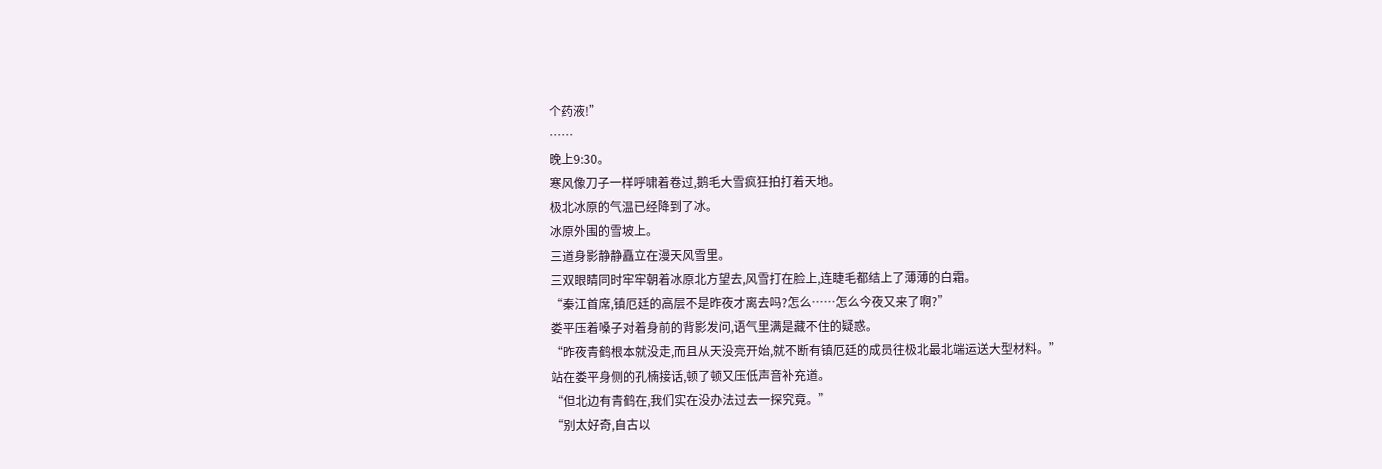个药液!”
……
晚上9:30。
寒风像刀子一样呼啸着卷过,鹅毛大雪疯狂拍打着天地。
极北冰原的气温已经降到了冰。
冰原外围的雪坡上。
三道身影静静矗立在漫天风雪里。
三双眼睛同时牢牢朝着冰原北方望去,风雪打在脸上,连睫毛都结上了薄薄的白霜。
“秦江首席,镇厄廷的高层不是昨夜才离去吗?怎么……怎么今夜又来了啊?”
娄平压着嗓子对着身前的背影发问,语气里满是藏不住的疑惑。
“昨夜青鹤根本就没走,而且从天没亮开始,就不断有镇厄廷的成员往极北最北端运送大型材料。”
站在娄平身侧的孔楠接话,顿了顿又压低声音补充道。
“但北边有青鹤在,我们实在没办法过去一探究竟。”
“别太好奇,自古以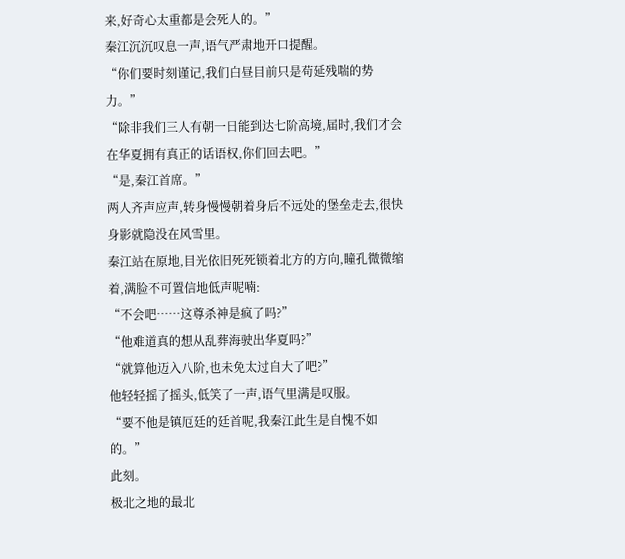来,好奇心太重都是会死人的。”
秦江沉沉叹息一声,语气严肃地开口提醒。
“你们要时刻谨记,我们白昼目前只是苟延残喘的势力。”
“除非我们三人有朝一日能到达七阶高境,届时,我们才会在华夏拥有真正的话语权,你们回去吧。”
“是,秦江首席。”
两人齐声应声,转身慢慢朝着身后不远处的堡垒走去,很快身影就隐没在风雪里。
秦江站在原地,目光依旧死死锁着北方的方向,瞳孔微微缩着,满脸不可置信地低声呢喃:
“不会吧……这尊杀神是疯了吗?”
“他难道真的想从乱葬海驶出华夏吗?”
“就算他迈入八阶,也未免太过自大了吧?”
他轻轻摇了摇头,低笑了一声,语气里满是叹服。
“要不他是镇厄廷的廷首呢,我秦江此生是自愧不如的。”
此刻。
极北之地的最北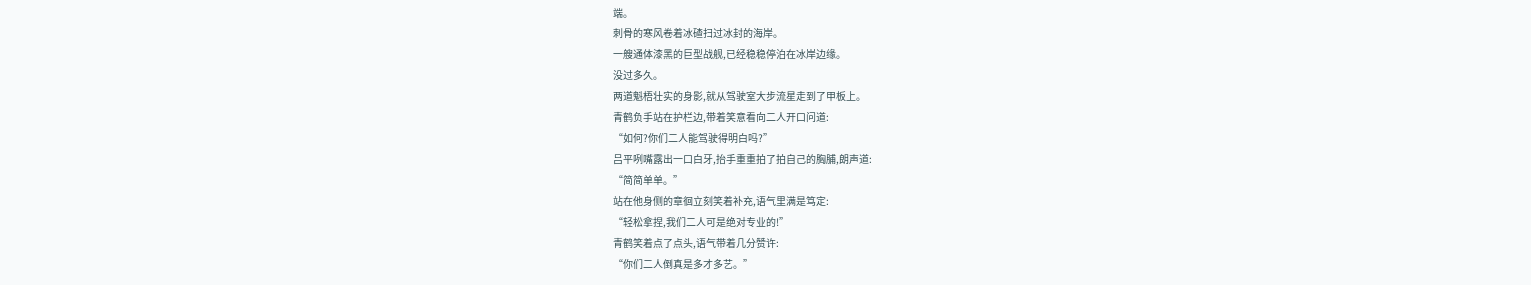端。
刺骨的寒风卷着冰碴扫过冰封的海岸。
一艘通体漆黑的巨型战舰,已经稳稳停泊在冰岸边缘。
没过多久。
两道魁梧壮实的身影,就从驾驶室大步流星走到了甲板上。
青鹤负手站在护栏边,带着笑意看向二人开口问道:
“如何?你们二人能驾驶得明白吗?”
吕平咧嘴露出一口白牙,抬手重重拍了拍自己的胸脯,朗声道:
“简简单单。”
站在他身侧的章徊立刻笑着补充,语气里满是笃定:
“轻松拿捏,我们二人可是绝对专业的!”
青鹤笑着点了点头,语气带着几分赞许:
“你们二人倒真是多才多艺。”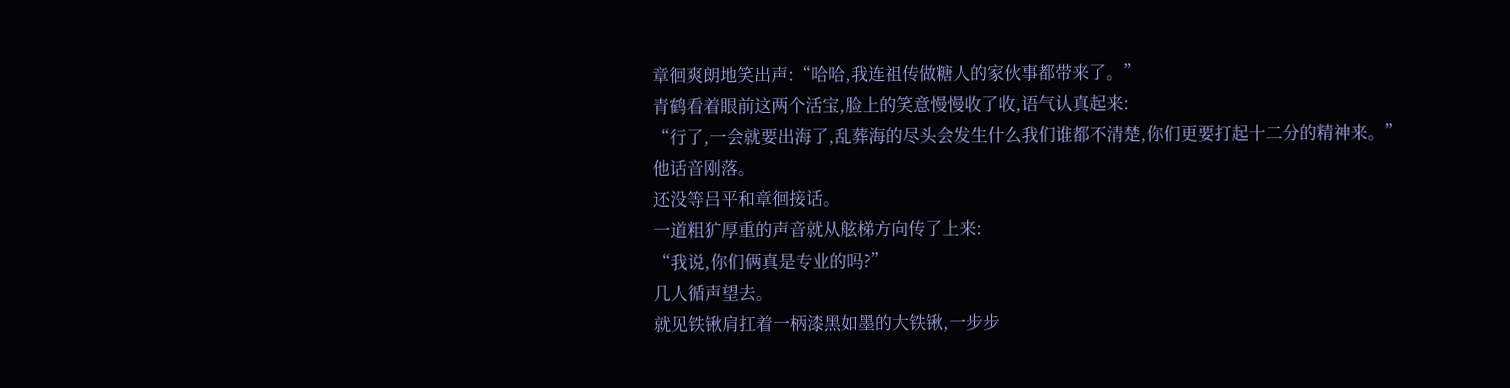章徊爽朗地笑出声:“哈哈,我连祖传做糖人的家伙事都带来了。”
青鹤看着眼前这两个活宝,脸上的笑意慢慢收了收,语气认真起来:
“行了,一会就要出海了,乱葬海的尽头会发生什么我们谁都不清楚,你们更要打起十二分的精神来。”
他话音刚落。
还没等吕平和章徊接话。
一道粗犷厚重的声音就从舷梯方向传了上来:
“我说,你们俩真是专业的吗?”
几人循声望去。
就见铁锹肩扛着一柄漆黑如墨的大铁锹,一步步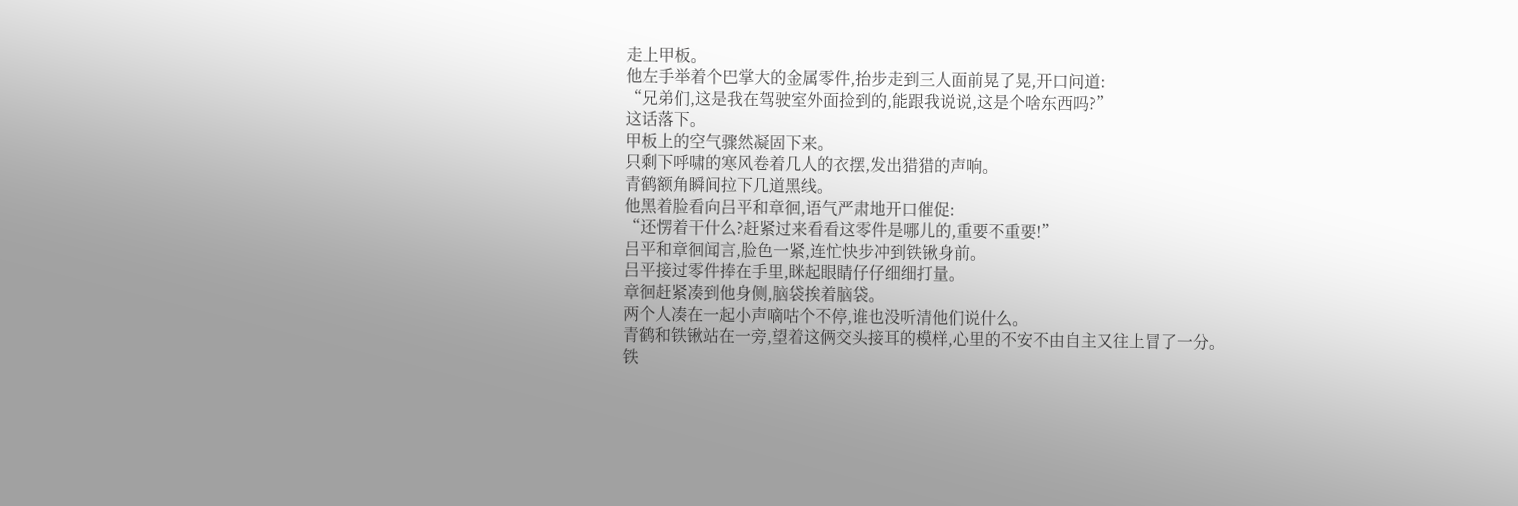走上甲板。
他左手举着个巴掌大的金属零件,抬步走到三人面前晃了晃,开口问道:
“兄弟们,这是我在驾驶室外面捡到的,能跟我说说,这是个啥东西吗?”
这话落下。
甲板上的空气骤然凝固下来。
只剩下呼啸的寒风卷着几人的衣摆,发出猎猎的声响。
青鹤额角瞬间拉下几道黑线。
他黑着脸看向吕平和章徊,语气严肃地开口催促:
“还愣着干什么?赶紧过来看看这零件是哪儿的,重要不重要!”
吕平和章徊闻言,脸色一紧,连忙快步冲到铁锹身前。
吕平接过零件捧在手里,眯起眼睛仔仔细细打量。
章徊赶紧凑到他身侧,脑袋挨着脑袋。
两个人凑在一起小声嘀咕个不停,谁也没听清他们说什么。
青鹤和铁锹站在一旁,望着这俩交头接耳的模样,心里的不安不由自主又往上冒了一分。
铁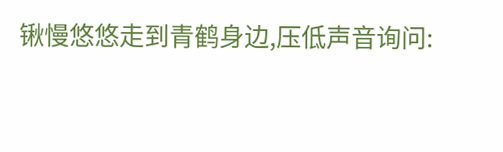锹慢悠悠走到青鹤身边,压低声音询问: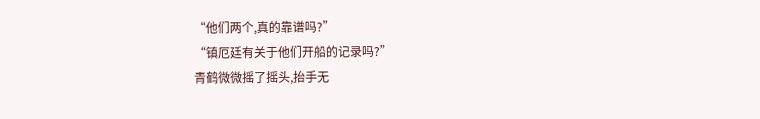“他们两个,真的靠谱吗?”
“镇厄廷有关于他们开船的记录吗?”
青鹤微微摇了摇头,抬手无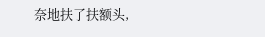奈地扶了扶额头,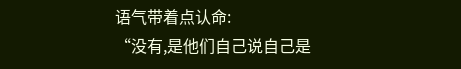语气带着点认命:
“没有,是他们自己说自己是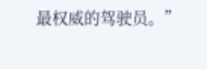最权威的驾驶员。”